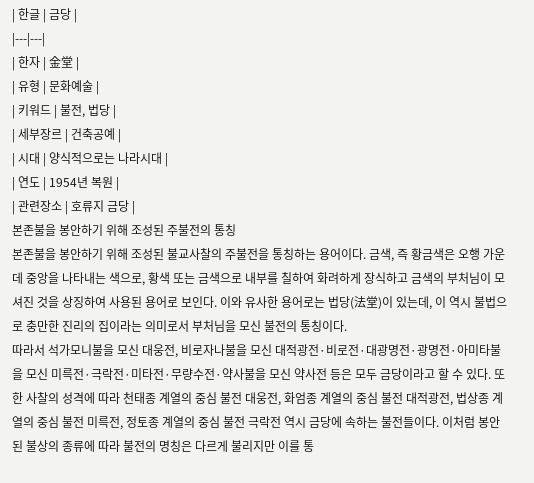| 한글 | 금당 |
|---|---|
| 한자 | 金堂 |
| 유형 | 문화예술 |
| 키워드 | 불전, 법당 |
| 세부장르 | 건축공예 |
| 시대 | 양식적으로는 나라시대 |
| 연도 | 1954년 복원 |
| 관련장소 | 호류지 금당 |
본존불을 봉안하기 위해 조성된 주불전의 통칭
본존불을 봉안하기 위해 조성된 불교사찰의 주불전을 통칭하는 용어이다. 금색, 즉 황금색은 오행 가운데 중앙을 나타내는 색으로, 황색 또는 금색으로 내부를 칠하여 화려하게 장식하고 금색의 부처님이 모셔진 것을 상징하여 사용된 용어로 보인다. 이와 유사한 용어로는 법당(法堂)이 있는데, 이 역시 불법으로 충만한 진리의 집이라는 의미로서 부처님을 모신 불전의 통칭이다.
따라서 석가모니불을 모신 대웅전, 비로자나불을 모신 대적광전·비로전·대광명전·광명전·아미타불을 모신 미륵전·극락전·미타전·무량수전·약사불을 모신 약사전 등은 모두 금당이라고 할 수 있다. 또한 사찰의 성격에 따라 천태종 계열의 중심 불전 대웅전, 화엄종 계열의 중심 불전 대적광전, 법상종 계열의 중심 불전 미륵전, 정토종 계열의 중심 불전 극락전 역시 금당에 속하는 불전들이다. 이처럼 봉안된 불상의 종류에 따라 불전의 명칭은 다르게 불리지만 이를 통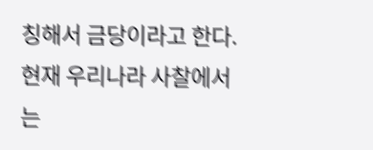칭해서 금당이라고 한다. 현재 우리나라 사찰에서는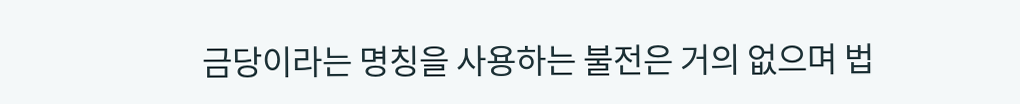금당이라는 명칭을 사용하는 불전은 거의 없으며 법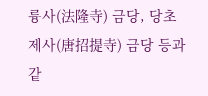륭사(法隆寺) 금당, 당초제사(唐招提寺) 금당 등과 같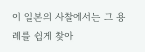이 일본의 사찰에서는 그 용례를 쉽게 찾아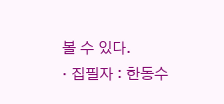볼 수 있다.
· 집필자 : 한동수